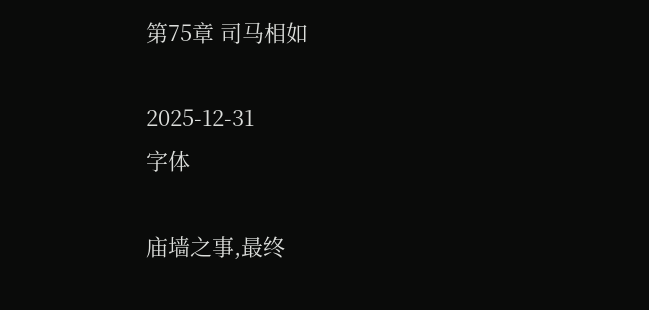第75章 司马相如

2025-12-31
字体

庙墙之事,最终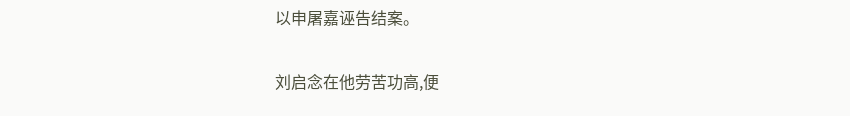以申屠嘉诬告结案。

刘启念在他劳苦功高,便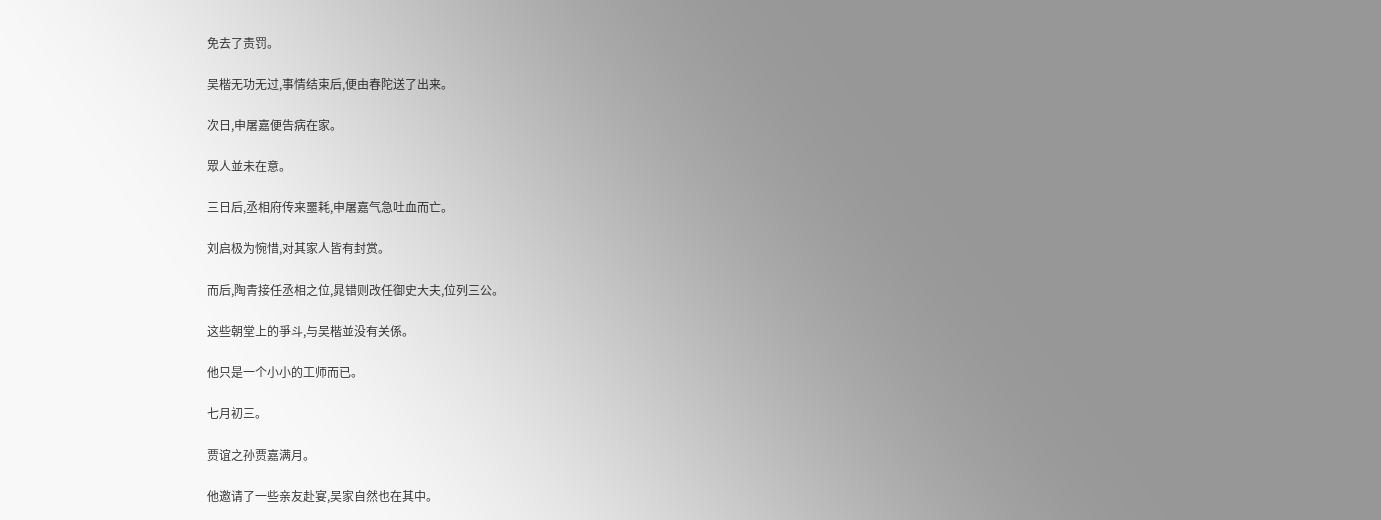免去了责罚。

吴楷无功无过,事情结束后,便由春陀送了出来。

次日,申屠嘉便告病在家。

眾人並未在意。

三日后,丞相府传来噩耗,申屠嘉气急吐血而亡。

刘启极为惋惜,对其家人皆有封赏。

而后,陶青接任丞相之位,晁错则改任御史大夫,位列三公。

这些朝堂上的爭斗,与吴楷並没有关係。

他只是一个小小的工师而已。

七月初三。

贾谊之孙贾嘉满月。

他邀请了一些亲友赴宴,吴家自然也在其中。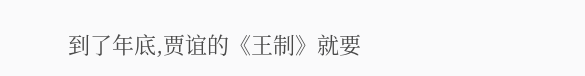到了年底,贾谊的《王制》就要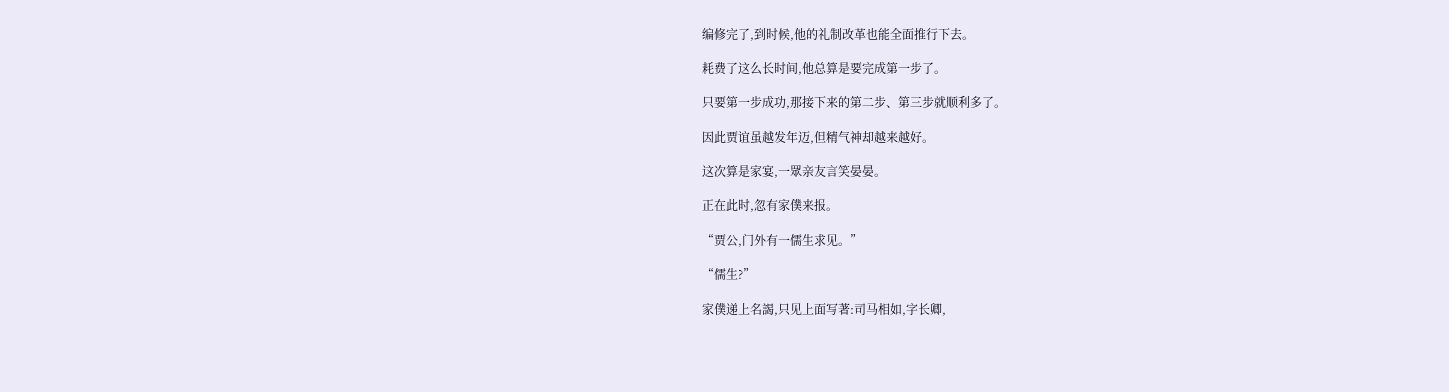编修完了,到时候,他的礼制改革也能全面推行下去。

耗费了这么长时间,他总算是要完成第一步了。

只要第一步成功,那接下来的第二步、第三步就顺利多了。

因此贾谊虽越发年迈,但精气神却越来越好。

这次算是家宴,一眾亲友言笑晏晏。

正在此时,忽有家僕来报。

“贾公,门外有一儒生求见。”

“儒生?”

家僕递上名謁,只见上面写著:司马相如,字长卿,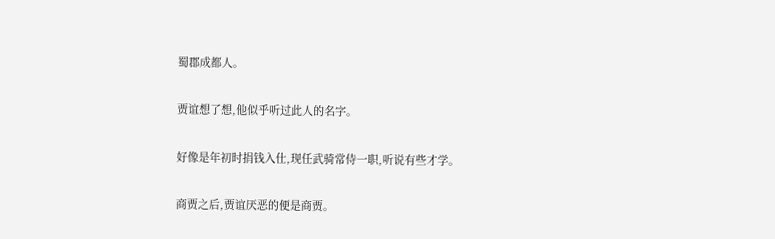蜀郡成都人。

贾谊想了想,他似乎听过此人的名字。

好像是年初时捐钱入仕,现任武骑常侍一职,听说有些才学。

商贾之后,贾谊厌恶的便是商贾。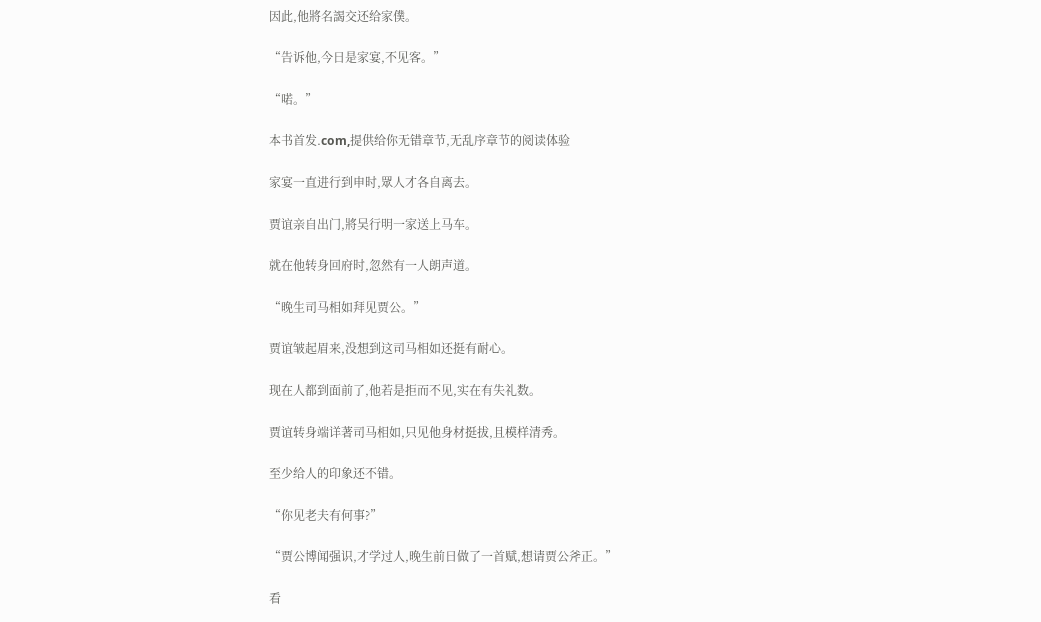因此,他將名謁交还给家僕。

“告诉他,今日是家宴,不见客。”

“喏。”

本书首发.com,提供给你无错章节,无乱序章节的阅读体验

家宴一直进行到申时,眾人才各自离去。

贾谊亲自出门,將吴行明一家送上马车。

就在他转身回府时,忽然有一人朗声道。

“晚生司马相如拜见贾公。”

贾谊皱起眉来,没想到这司马相如还挺有耐心。

现在人都到面前了,他若是拒而不见,实在有失礼数。

贾谊转身端详著司马相如,只见他身材挺拔,且模样清秀。

至少给人的印象还不错。

“你见老夫有何事?”

“贾公博闻强识,才学过人,晚生前日做了一首赋,想请贾公斧正。”

看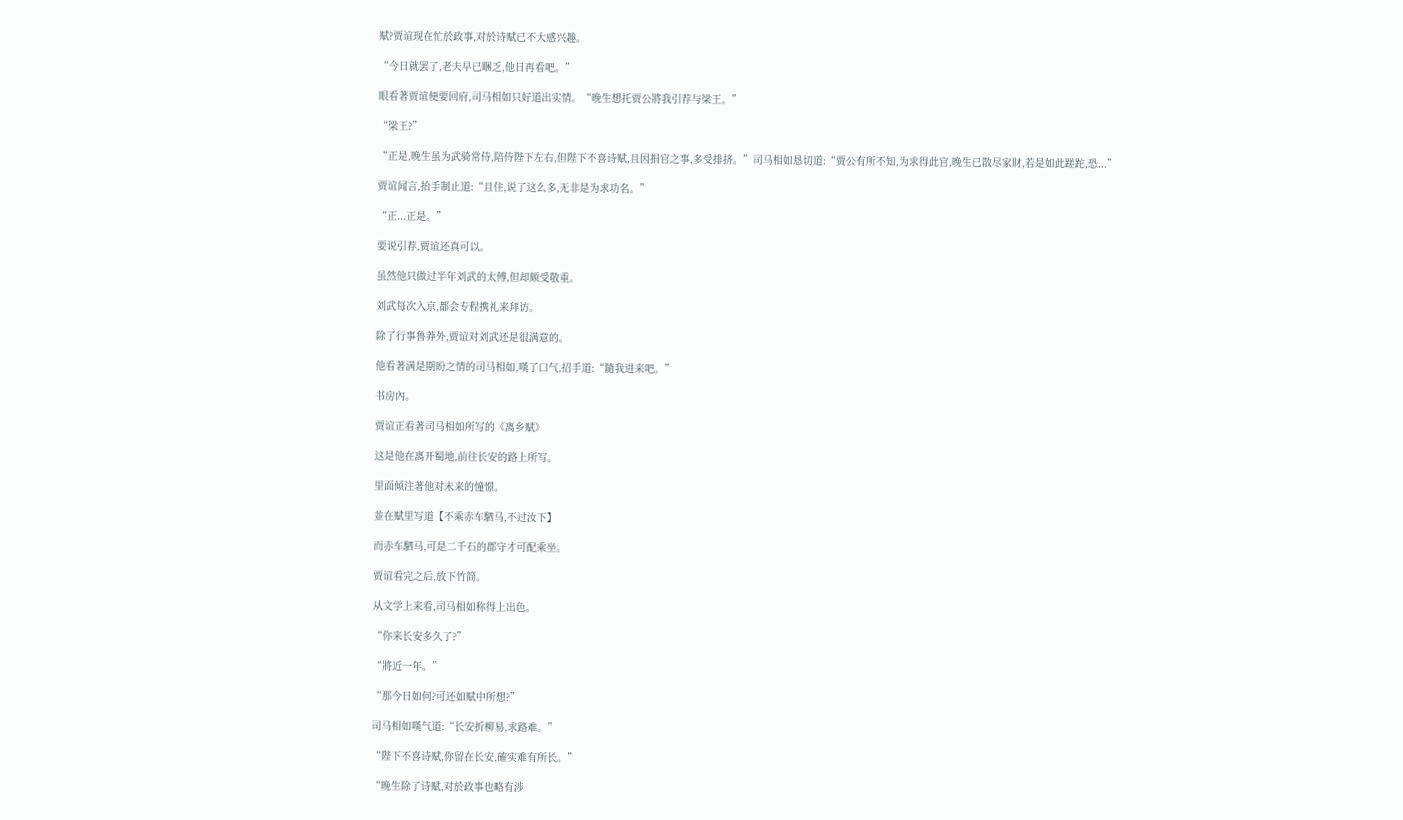赋?贾谊现在忙於政事,对於诗赋已不大感兴趣。

“今日就罢了,老夫早已睏乏,他日再看吧。”

眼看著贾谊便要回府,司马相如只好道出实情。“晚生想托贾公將我引荐与梁王。”

“梁王?”

“正是,晚生虽为武骑常侍,陪侍陛下左右,但陛下不喜诗赋,且因捐官之事,多受排挤。”司马相如恳切道:“贾公有所不知,为求得此官,晚生已散尽家財,若是如此蹉跎,恐...”

贾谊闻言,抬手制止道:“且住,说了这么多,无非是为求功名。”

“正...正是。”

要说引荐,贾谊还真可以。

虽然他只做过半年刘武的太傅,但却颇受敬重。

刘武每次入京,都会专程携礼来拜访。

除了行事鲁莽外,贾谊对刘武还是很满意的。

他看著满是期盼之情的司马相如,嘆了口气,招手道:“隨我进来吧。”

书房內。

贾谊正看著司马相如所写的《离乡赋》

这是他在离开蜀地,前往长安的路上所写。

里面倾注著他对未来的憧憬。

並在赋里写道【不乘赤车駟马,不过汝下】

而赤车駟马,可是二千石的郡守才可配乘坐。

贾谊看完之后,放下竹简。

从文学上来看,司马相如称得上出色。

“你来长安多久了?”

“將近一年。”

“那今日如何?可还如赋中所想?”

司马相如嘆气道:“长安折柳易,求路难。”

“陛下不喜诗赋,你留在长安,確实难有所长。”

“晚生除了诗赋,对於政事也略有涉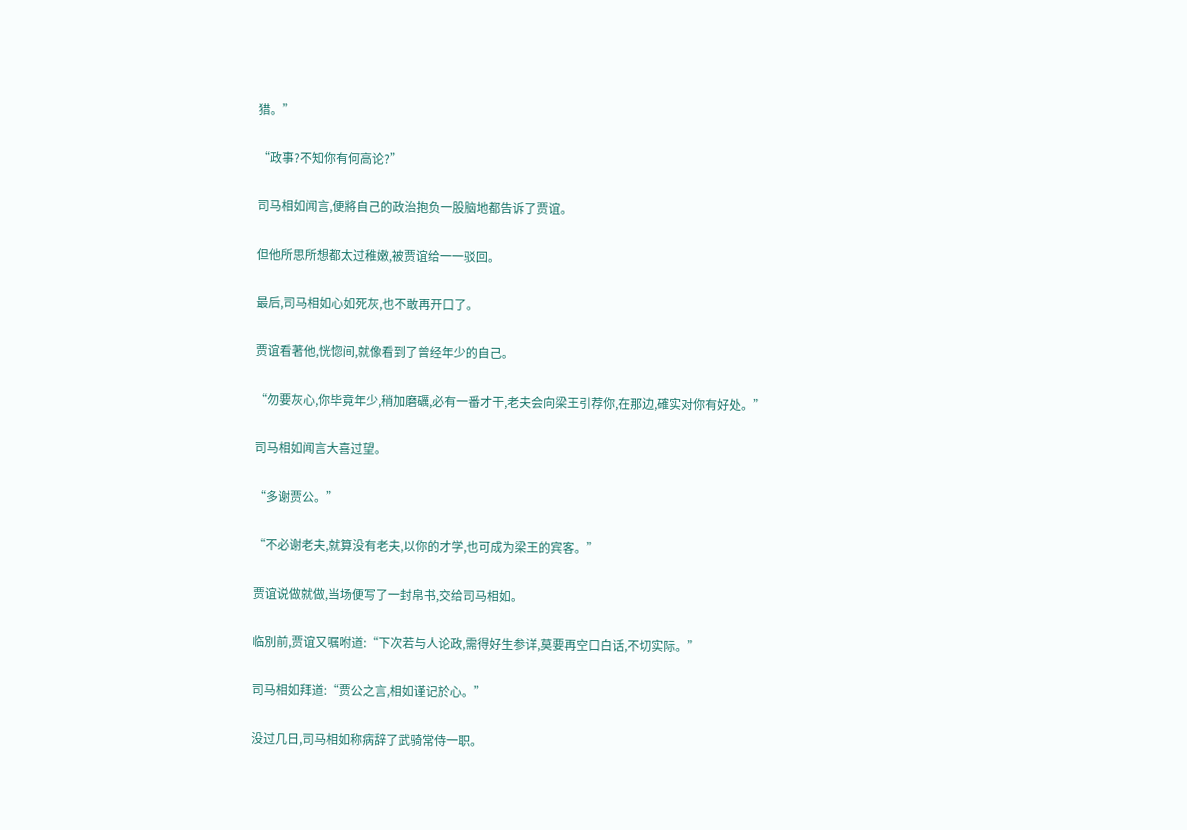猎。”

“政事?不知你有何高论?”

司马相如闻言,便將自己的政治抱负一股脑地都告诉了贾谊。

但他所思所想都太过稚嫩,被贾谊给一一驳回。

最后,司马相如心如死灰,也不敢再开口了。

贾谊看著他,恍惚间,就像看到了曾经年少的自己。

“勿要灰心,你毕竟年少,稍加磨礪,必有一番才干,老夫会向梁王引荐你,在那边,確实对你有好处。”

司马相如闻言大喜过望。

“多谢贾公。”

“不必谢老夫,就算没有老夫,以你的才学,也可成为梁王的宾客。”

贾谊说做就做,当场便写了一封帛书,交给司马相如。

临別前,贾谊又嘱咐道:“下次若与人论政,需得好生参详,莫要再空口白话,不切实际。”

司马相如拜道:“贾公之言,相如谨记於心。”

没过几日,司马相如称病辞了武骑常侍一职。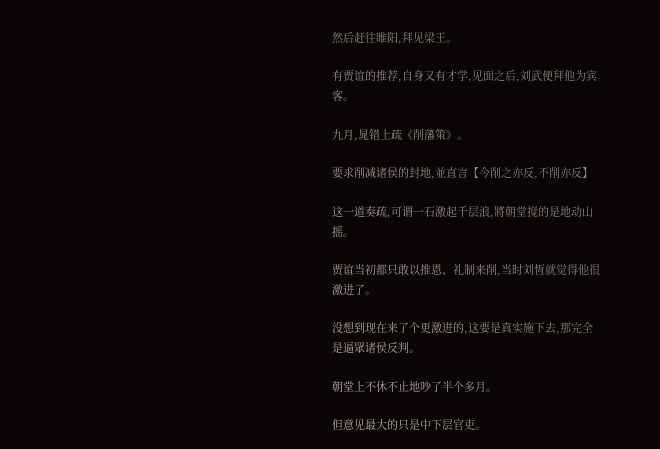然后赶往睢阳,拜见梁王。

有贾谊的推荐,自身又有才学,见面之后,刘武便拜他为宾客。

九月,晁错上疏《削藩策》。

要求削减诸侯的封地,並直言【今削之亦反,不削亦反】

这一道奏疏,可谓一石激起千层浪,將朝堂搅的是地动山摇。

贾谊当初都只敢以推恩、礼制来削,当时刘恆就觉得他很激进了。

没想到现在来了个更激进的,这要是真实施下去,那完全是逼眾诸侯反判。

朝堂上不休不止地吵了半个多月。

但意见最大的只是中下层官吏。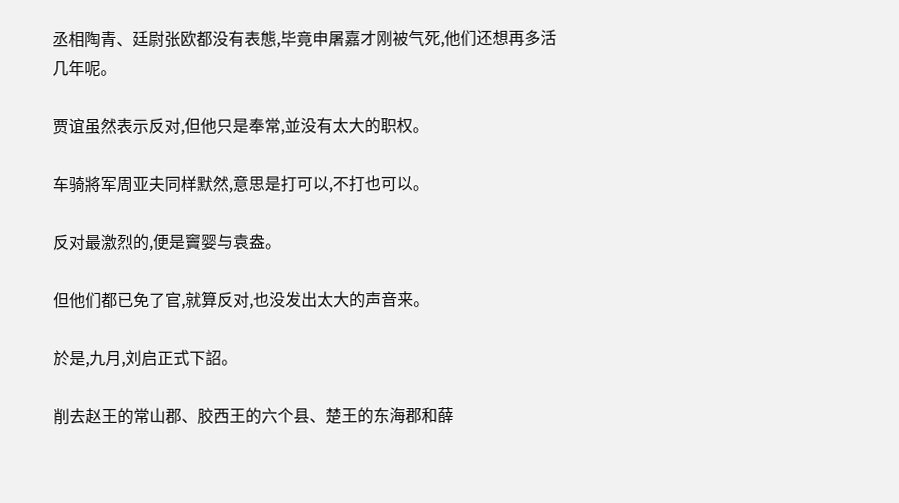丞相陶青、廷尉张欧都没有表態,毕竟申屠嘉才刚被气死,他们还想再多活几年呢。

贾谊虽然表示反对,但他只是奉常,並没有太大的职权。

车骑將军周亚夫同样默然,意思是打可以,不打也可以。

反对最激烈的,便是竇婴与袁盎。

但他们都已免了官,就算反对,也没发出太大的声音来。

於是,九月,刘启正式下詔。

削去赵王的常山郡、胶西王的六个县、楚王的东海郡和薛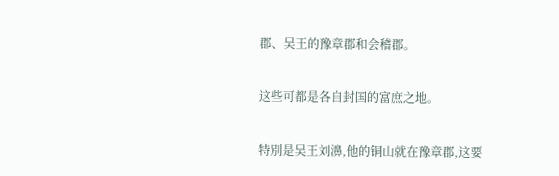郡、吴王的豫章郡和会稽郡。

这些可都是各自封国的富庶之地。

特別是吴王刘濞,他的铜山就在豫章郡,这要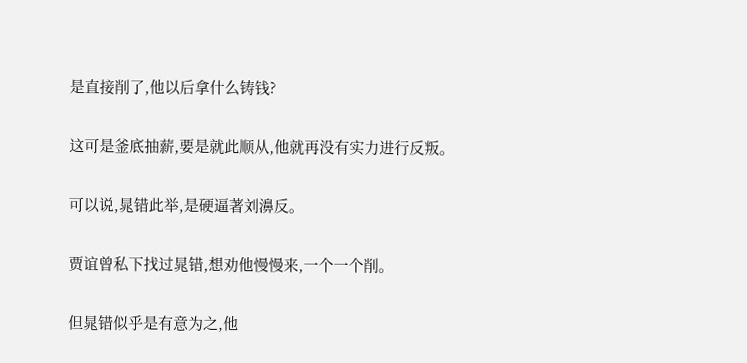是直接削了,他以后拿什么铸钱?

这可是釜底抽薪,要是就此顺从,他就再没有实力进行反叛。

可以说,晁错此举,是硬逼著刘濞反。

贾谊曾私下找过晁错,想劝他慢慢来,一个一个削。

但晁错似乎是有意为之,他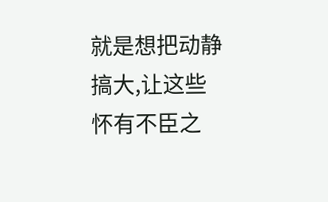就是想把动静搞大,让这些怀有不臣之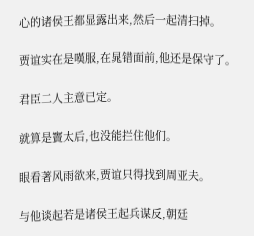心的诸侯王都显露出来,然后一起清扫掉。

贾谊实在是嘆服,在晁错面前,他还是保守了。

君臣二人主意已定。

就算是竇太后,也没能拦住他们。

眼看著风雨欲来,贾谊只得找到周亚夫。

与他谈起若是诸侯王起兵谋反,朝廷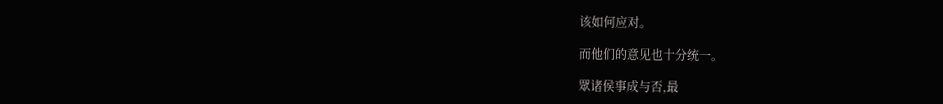该如何应对。

而他们的意见也十分统一。

眾诸侯事成与否,最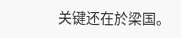关键还在於梁国。